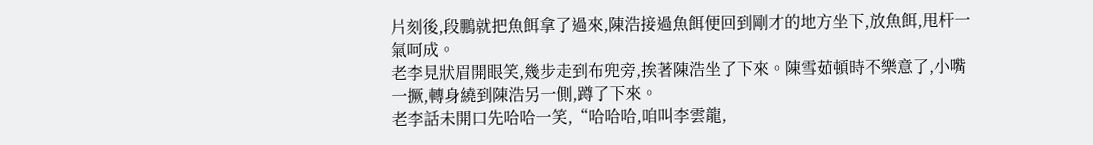片刻後,段鵬就把魚餌拿了過來,陳浩接過魚餌便回到剛才的地方坐下,放魚餌,甩杆一氣呵成。
老李見狀眉開眼笑,幾步走到布兜旁,挨著陳浩坐了下來。陳雪茹頓時不樂意了,小嘴一撅,轉身繞到陳浩另一側,蹲了下來。
老李話未開口先哈哈一笑,“哈哈哈,咱叫李雲龍,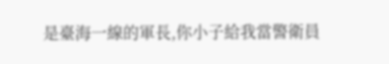是臺海一線的軍長,你小子給我當警衛員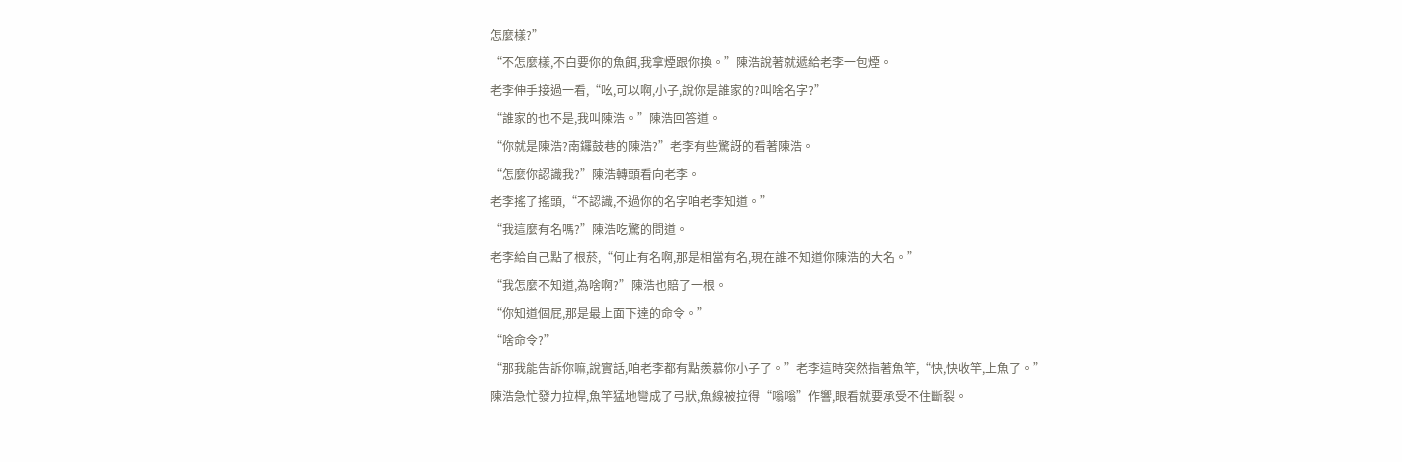怎麼樣?”
“不怎麼樣,不白要你的魚餌,我拿煙跟你換。”陳浩說著就遞給老李一包煙。
老李伸手接過一看,“吆,可以啊,小子,說你是誰家的?叫啥名字?”
“誰家的也不是,我叫陳浩。”陳浩回答道。
“你就是陳浩?南鑼鼓巷的陳浩?”老李有些驚訝的看著陳浩。
“怎麼你認識我?”陳浩轉頭看向老李。
老李搖了搖頭,“不認識,不過你的名字咱老李知道。”
“我這麼有名嗎?”陳浩吃驚的問道。
老李給自己點了根菸,“何止有名啊,那是相當有名,現在誰不知道你陳浩的大名。”
“我怎麼不知道,為啥啊?”陳浩也賠了一根。
“你知道個屁,那是最上面下達的命令。”
“啥命令?”
“那我能告訴你嘛,說實話,咱老李都有點羨慕你小子了。”老李這時突然指著魚竿,“快,快收竿,上魚了。”
陳浩急忙發力拉桿,魚竿猛地彎成了弓狀,魚線被拉得“嗡嗡”作響,眼看就要承受不住斷裂。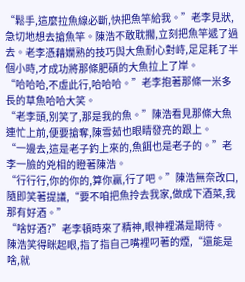“鬆手,這麼拉魚線必斷,快把魚竿給我。”老李見狀,急切地想去搶魚竿。陳浩不敢耽擱,立刻把魚竿遞了過去。老李憑藉嫻熟的技巧與大魚耐心對峙,足足耗了半個小時,才成功將那條肥碩的大魚拉上了岸。
“哈哈哈,不虛此行,哈哈哈。”老李抱著那條一米多長的草魚哈哈大笑。
“老李頭,別笑了,那是我的魚。”陳浩看見那條大魚連忙上前,便要搶奪,陳雪茹也眼睛發亮的跟上。
“一邊去,這是老子釣上來的,魚餌也是老子的。”老李一臉的兇相的瞪著陳浩。
“行行行,你的你的,算你贏,行了吧。”陳浩無奈改口,隨即笑著提議,“要不咱把魚拎去我家,做成下酒菜,我那有好酒。”
“啥好酒?”老李頓時來了精神,眼神裡滿是期待。
陳浩笑得眯起眼,指了指自己嘴裡叼著的煙,“還能是啥,就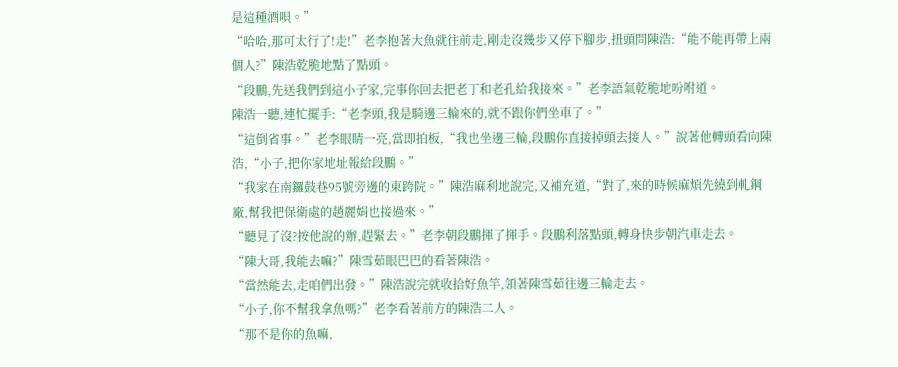是這種酒唄。”
“哈哈,那可太行了!走!”老李抱著大魚就往前走,剛走沒幾步又停下腳步,扭頭問陳浩:“能不能再帶上兩個人?”陳浩乾脆地點了點頭。
“段鵬,先送我們到這小子家,完事你回去把老丁和老孔給我接來。”老李語氣乾脆地吩咐道。
陳浩一聽,連忙擺手:“老李頭,我是騎邊三輪來的,就不跟你們坐車了。”
“這倒省事。”老李眼睛一亮,當即拍板,“我也坐邊三輪,段鵬你直接掉頭去接人。”說著他轉頭看向陳浩,“小子,把你家地址報給段鵬。”
“我家在南鑼鼓巷95號旁邊的東跨院。”陳浩麻利地說完,又補充道,“對了,來的時候麻煩先繞到軋鋼廠,幫我把保衛處的趙麗娟也接過來。”
“聽見了沒?按他說的辦,趕緊去。”老李朝段鵬揮了揮手。段鵬利落點頭,轉身快步朝汽車走去。
“陳大哥,我能去嘛?”陳雪茹眼巴巴的看著陳浩。
“當然能去,走咱們出發。”陳浩說完就收拾好魚竿,領著陳雪茹往邊三輪走去。
“小子,你不幫我拿魚嗎?”老李看著前方的陳浩二人。
“那不是你的魚嘛,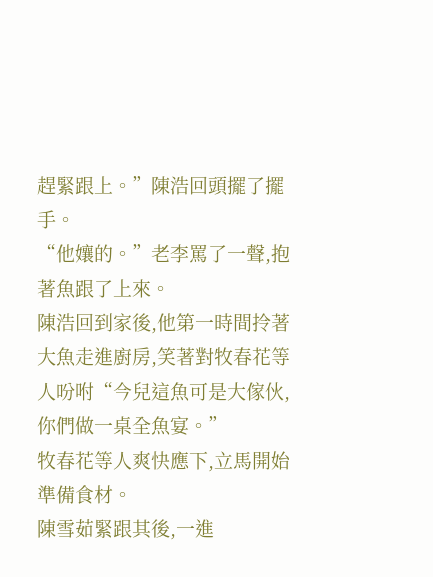趕緊跟上。”陳浩回頭擺了擺手。
“他孃的。”老李罵了一聲,抱著魚跟了上來。
陳浩回到家後,他第一時間拎著大魚走進廚房,笑著對牧春花等人吩咐“今兒這魚可是大傢伙,你們做一桌全魚宴。”
牧春花等人爽快應下,立馬開始準備食材。
陳雪茹緊跟其後,一進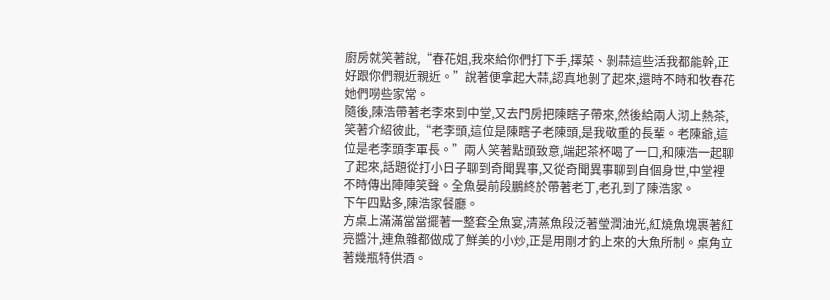廚房就笑著說,“春花姐,我來給你們打下手,擇菜、剝蒜這些活我都能幹,正好跟你們親近親近。”說著便拿起大蒜,認真地剝了起來,還時不時和牧春花她們嘮些家常。
隨後,陳浩帶著老李來到中堂,又去門房把陳瞎子帶來,然後給兩人沏上熱茶,笑著介紹彼此,“老李頭,這位是陳瞎子老陳頭,是我敬重的長輩。老陳爺,這位是老李頭李軍長。”兩人笑著點頭致意,端起茶杯喝了一口,和陳浩一起聊了起來,話題從打小日子聊到奇聞異事,又從奇聞異事聊到自個身世,中堂裡不時傳出陣陣笑聲。全魚晏前段鵬終於帶著老丁,老孔到了陳浩家。
下午四點多,陳浩家餐廳。
方桌上滿滿當當擺著一整套全魚宴,清蒸魚段泛著瑩潤油光,紅燒魚塊裹著紅亮醬汁,連魚雜都做成了鮮美的小炒,正是用剛才釣上來的大魚所制。桌角立著幾瓶特供酒。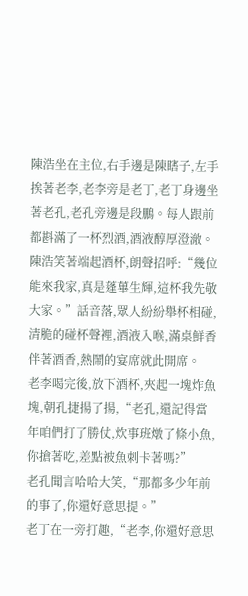陳浩坐在主位,右手邊是陳瞎子,左手挨著老李,老李旁是老丁,老丁身邊坐著老孔,老孔旁邊是段鵬。每人跟前都斟滿了一杯烈酒,酒液醇厚澄澈。陳浩笑著端起酒杯,朗聲招呼:“幾位能來我家,真是蓬蓽生輝,這杯我先敬大家。”話音落,眾人紛紛舉杯相碰,清脆的碰杯聲裡,酒液入喉,滿桌鮮香伴著酒香,熱鬧的宴席就此開席。
老李喝完後,放下酒杯,夾起一塊炸魚塊,朝孔捷揚了揚,“老孔,還記得當年咱們打了勝仗,炊事班燉了條小魚,你搶著吃,差點被魚刺卡著嗎?”
老孔聞言哈哈大笑,“那都多少年前的事了,你還好意思提。”
老丁在一旁打趣,“老李,你還好意思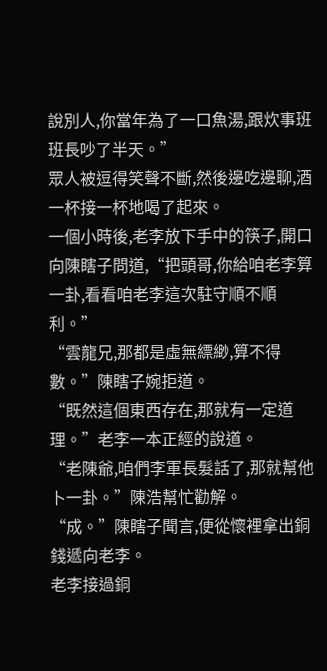說別人,你當年為了一口魚湯,跟炊事班班長吵了半天。”
眾人被逗得笑聲不斷,然後邊吃邊聊,酒一杯接一杯地喝了起來。
一個小時後,老李放下手中的筷子,開口向陳瞎子問道,“把頭哥,你給咱老李算一卦,看看咱老李這次駐守順不順利。”
“雲龍兄,那都是虛無縹緲,算不得數。”陳瞎子婉拒道。
“既然這個東西存在,那就有一定道理。”老李一本正經的說道。
“老陳爺,咱們李軍長髮話了,那就幫他卜一卦。”陳浩幫忙勸解。
“成。”陳瞎子聞言,便從懷裡拿出銅錢遞向老李。
老李接過銅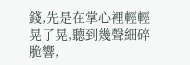錢,先是在掌心裡輕輕晃了晃,聽到幾聲細碎脆響,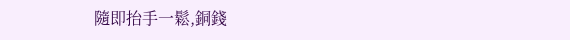隨即抬手一鬆,銅錢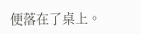便落在了桌上。